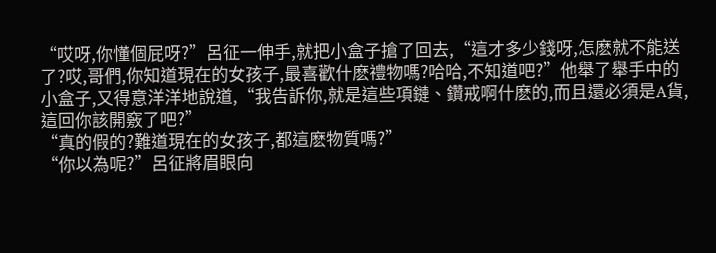“哎呀,你懂個屁呀?”呂征一伸手,就把小盒子搶了回去,“這才多少錢呀,怎麽就不能送了?哎,哥們,你知道現在的女孩子,最喜歡什麽禮物嗎?哈哈,不知道吧?”他舉了舉手中的小盒子,又得意洋洋地說道,“我告訴你,就是這些項鏈、鑽戒啊什麽的,而且還必須是A貨,這回你該開竅了吧?”
“真的假的?難道現在的女孩子,都這麽物質嗎?”
“你以為呢?”呂征將眉眼向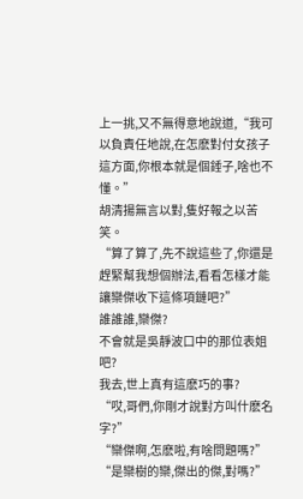上一挑,又不無得意地說道,“我可以負責任地說,在怎麽對付女孩子這方面,你根本就是個錘子,啥也不懂。”
胡清揚無言以對,隻好報之以苦笑。
“算了算了,先不說這些了,你還是趕緊幫我想個辦法,看看怎樣才能讓欒傑收下這條項鏈吧?”
誰誰誰,欒傑?
不會就是吳靜波口中的那位表姐吧?
我去,世上真有這麽巧的事?
“哎,哥們,你剛才說對方叫什麽名字?”
“欒傑啊,怎麽啦,有啥問題嗎?”
“是欒樹的欒,傑出的傑,對嗎?”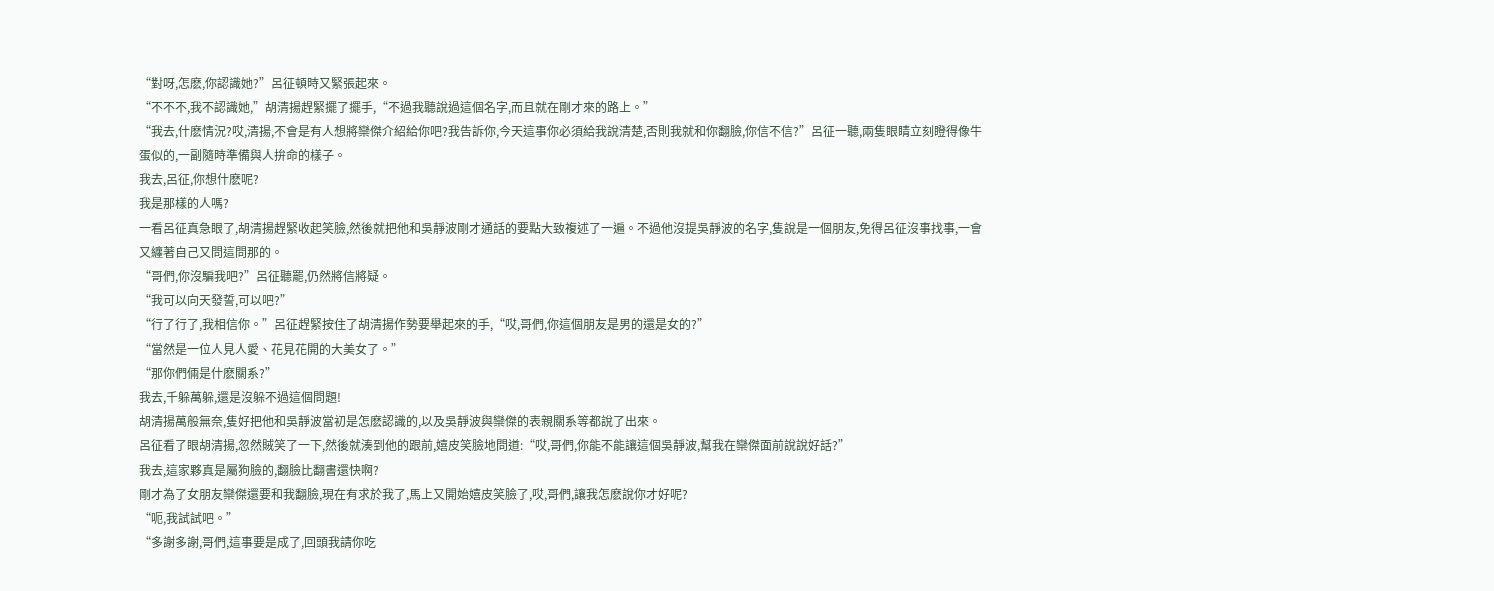“對呀,怎麽,你認識她?”呂征頓時又緊張起來。
“不不不,我不認識她,”胡清揚趕緊擺了擺手,“不過我聽說過這個名字,而且就在剛才來的路上。”
“我去,什麽情況?哎,清揚,不會是有人想將欒傑介紹給你吧?我告訴你,今天這事你必須給我說清楚,否則我就和你翻臉,你信不信?”呂征一聽,兩隻眼睛立刻瞪得像牛蛋似的,一副隨時準備與人拚命的樣子。
我去,呂征,你想什麽呢?
我是那樣的人嗎?
一看呂征真急眼了,胡清揚趕緊收起笑臉,然後就把他和吳靜波剛才通話的要點大致複述了一遍。不過他沒提吳靜波的名字,隻說是一個朋友,免得呂征沒事找事,一會又纏著自己又問這問那的。
“哥們,你沒騙我吧?”呂征聽罷,仍然將信將疑。
“我可以向天發誓,可以吧?”
“行了行了,我相信你。”呂征趕緊按住了胡清揚作勢要舉起來的手,“哎,哥們,你這個朋友是男的還是女的?”
“當然是一位人見人愛、花見花開的大美女了。”
“那你們倆是什麽關系?”
我去,千躲萬躲,還是沒躲不過這個問題!
胡清揚萬般無奈,隻好把他和吳靜波當初是怎麽認識的,以及吳靜波與欒傑的表親關系等都說了出來。
呂征看了眼胡清揚,忽然賊笑了一下,然後就湊到他的跟前,嬉皮笑臉地問道:“哎,哥們,你能不能讓這個吳靜波,幫我在欒傑面前說說好話?”
我去,這家夥真是屬狗臉的,翻臉比翻書還快啊?
剛才為了女朋友欒傑還要和我翻臉,現在有求於我了,馬上又開始嬉皮笑臉了,哎,哥們,讓我怎麽說你才好呢?
“呃,我試試吧。”
“多謝多謝,哥們,這事要是成了,回頭我請你吃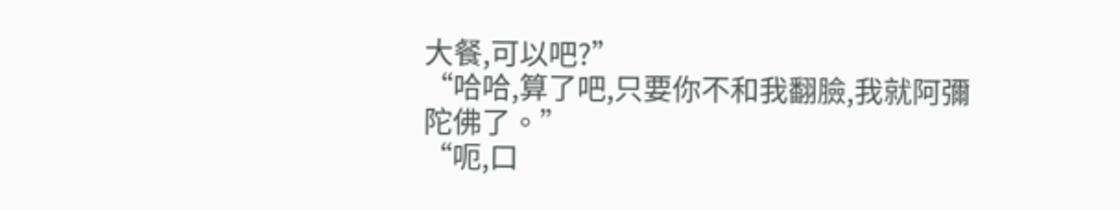大餐,可以吧?”
“哈哈,算了吧,只要你不和我翻臉,我就阿彌陀佛了。”
“呃,口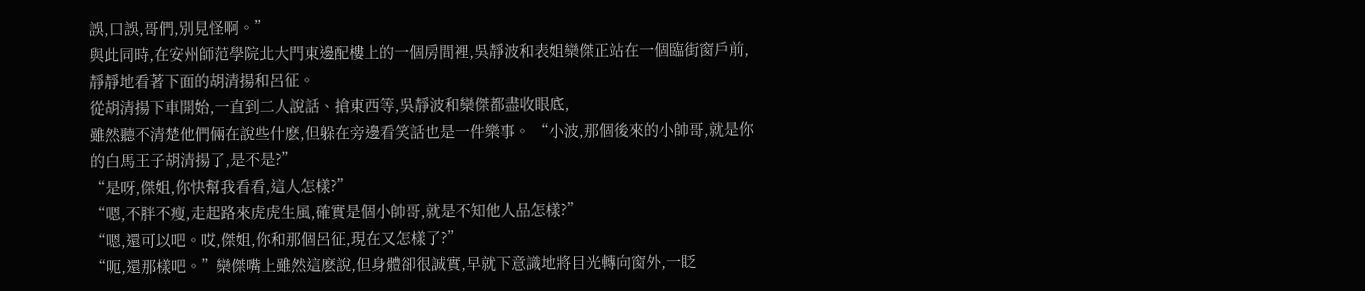誤,口誤,哥們,別見怪啊。”
與此同時,在安州師范學院北大門東邊配樓上的一個房間裡,吳靜波和表姐欒傑正站在一個臨街窗戶前,靜靜地看著下面的胡清揚和呂征。
從胡清揚下車開始,一直到二人說話、搶東西等,吳靜波和欒傑都盡收眼底,
雖然聽不清楚他們倆在說些什麽,但躲在旁邊看笑話也是一件樂事。 “小波,那個後來的小帥哥,就是你的白馬王子胡清揚了,是不是?”
“是呀,傑姐,你快幫我看看,這人怎樣?”
“嗯,不胖不瘦,走起路來虎虎生風,確實是個小帥哥,就是不知他人品怎樣?”
“嗯,還可以吧。哎,傑姐,你和那個呂征,現在又怎樣了?”
“呃,還那樣吧。”欒傑嘴上雖然這麽說,但身體卻很誠實,早就下意識地將目光轉向窗外,一眨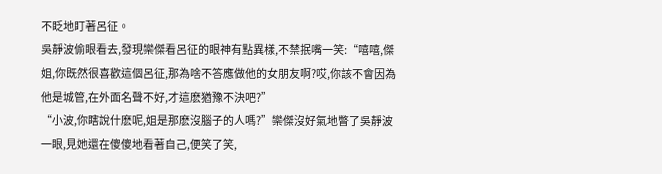不眨地盯著呂征。
吳靜波偷眼看去,發現欒傑看呂征的眼神有點異樣,不禁抿嘴一笑:“嘻嘻,傑姐,你既然很喜歡這個呂征,那為啥不答應做他的女朋友啊?哎,你該不會因為他是城管,在外面名聲不好,才這麽猶豫不決吧?”
“小波,你瞎說什麽呢,姐是那麽沒腦子的人嗎?”欒傑沒好氣地瞥了吳靜波一眼,見她還在傻傻地看著自己,便笑了笑,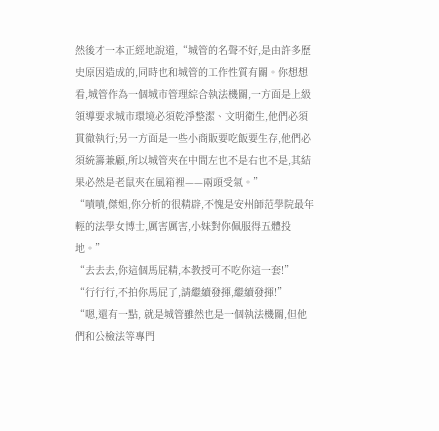然後才一本正經地說道,“城管的名聲不好,是由許多歷史原因造成的,同時也和城管的工作性質有關。你想想看,城管作為一個城市管理綜合執法機關,一方面是上級領導要求城市環境必須乾淨整潔、文明衛生,他們必須貫徹執行;另一方面是一些小商販要吃飯要生存,他們必須統籌兼顧,所以城管夾在中間左也不是右也不是,其結果必然是老鼠夾在風箱裡——兩頭受氣。”
“嘖嘖,傑姐,你分析的很精辟,不愧是安州師范學院最年輕的法學女博士,厲害厲害,小妹對你佩服得五體投地。”
“去去去,你這個馬屁精,本教授可不吃你這一套!”
“行行行,不拍你馬屁了,請繼續發揮,繼續發揮!”
“嗯,還有一點, 就是城管雖然也是一個執法機關,但他們和公檢法等專門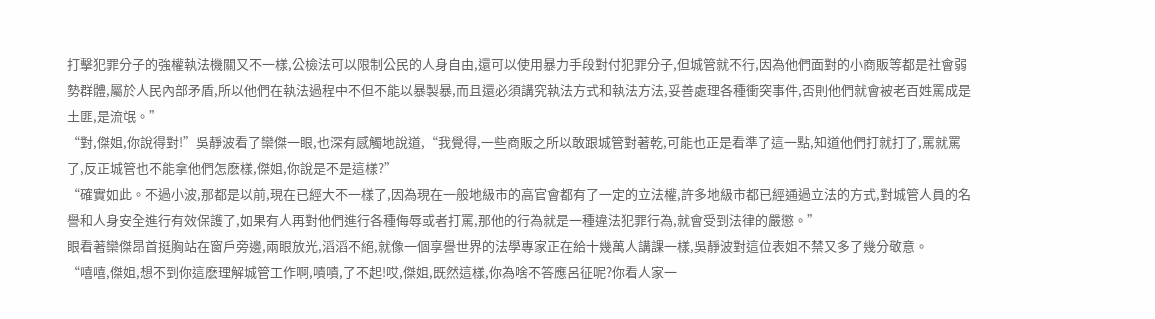打擊犯罪分子的強權執法機關又不一樣,公檢法可以限制公民的人身自由,還可以使用暴力手段對付犯罪分子,但城管就不行,因為他們面對的小商販等都是社會弱勢群體,屬於人民內部矛盾,所以他們在執法過程中不但不能以暴製暴,而且還必須講究執法方式和執法方法,妥善處理各種衝突事件,否則他們就會被老百姓罵成是土匪,是流氓。”
“對,傑姐,你說得對!”吳靜波看了欒傑一眼,也深有感觸地說道,“我覺得,一些商販之所以敢跟城管對著乾,可能也正是看準了這一點,知道他們打就打了,罵就罵了,反正城管也不能拿他們怎麽樣,傑姐,你說是不是這樣?”
“確實如此。不過小波,那都是以前,現在已經大不一樣了,因為現在一般地級市的高官會都有了一定的立法權,許多地級市都已經通過立法的方式,對城管人員的名譽和人身安全進行有效保護了,如果有人再對他們進行各種侮辱或者打罵,那他的行為就是一種違法犯罪行為,就會受到法律的嚴懲。”
眼看著欒傑昂首挺胸站在窗戶旁邊,兩眼放光,滔滔不絕,就像一個享譽世界的法學專家正在給十幾萬人講課一樣,吳靜波對這位表姐不禁又多了幾分敬意。
“嘻嘻,傑姐,想不到你這麽理解城管工作啊,嘖嘖,了不起!哎,傑姐,既然這樣,你為啥不答應呂征呢?你看人家一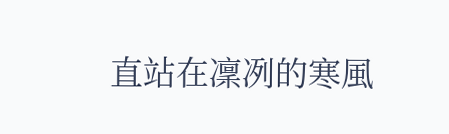直站在凜冽的寒風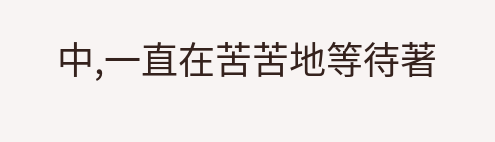中,一直在苦苦地等待著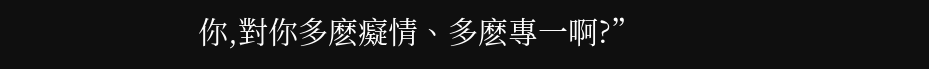你,對你多麽癡情、多麽專一啊?”